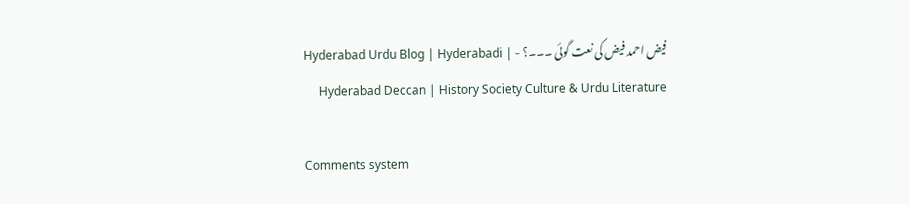فیض احمد فیض کی نعت گوئی ۔۔۔؟ - Hyderabad Urdu Blog | Hyderabadi | Hyderabad Deccan | History Society Culture & Urdu Literature

Comments system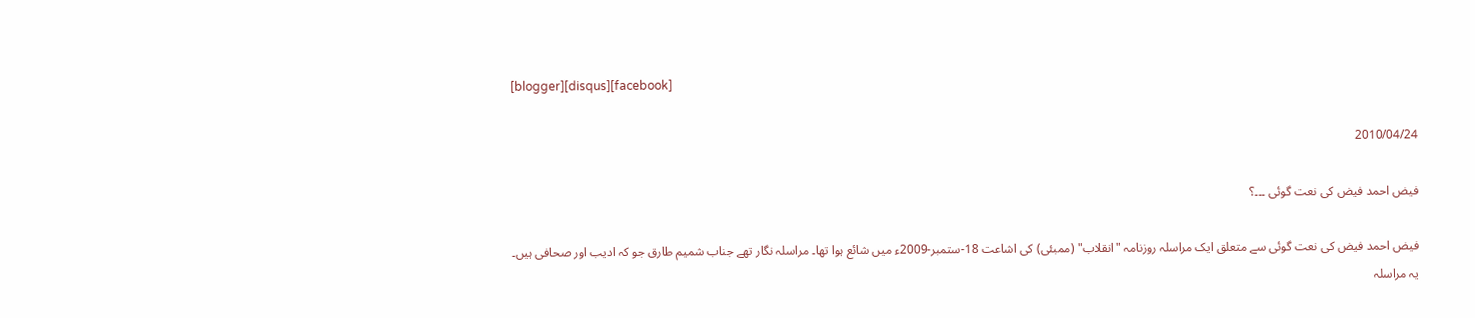[blogger][disqus][facebook]

2010/04/24

فیض احمد فیض کی نعت گوئی ۔۔۔؟

فیض احمد فیض کی نعت گوئی سے متعلق ایک مراسلہ روزنامہ "انقلاب" (ممبئی) کی اشاعت 18-ستمبر-2009ء میں شائع ہوا تھا۔ مراسلہ نگار تھے جناب شمیم طارق جو کہ ادیب اور صحافی ہیں۔
یہ مراسلہ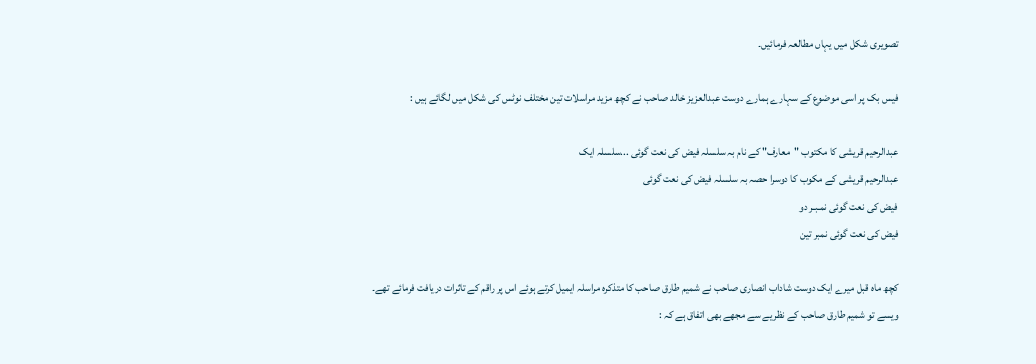تصویری شکل میں یہاں مطالعہ فرمائیں۔

فیس بک پر اسی موضوع کے سہارے ہمارے دوست عبدالعزیز خالد صاحب نے کچھ مزید مراسلات تین مختلف نوٹس کی شکل میں لگائے ہیں :

عبدالرحیم قریشی کا مکتوب "معارف" کے نام بہ سلسلہ فیض کی نعت گوئی ...سلسلہ ایک
عبدالرحیم قریشی کے مکوب کا دوسرا حصہ بہ سلسلہ فیض کی نعت گوئی
فیض کی نعت گوئی نمـبـر دو
فیض کی نعت گوئی نمبر تین

کچھ ماہ قبل میرے ایک دوست شاداب انصاری صاحب نے شمیم طارق صاحب کا متذکرہ مراسلہ ایمیل کرتے ہوئے اس پر راقم کے تاثرات دریافت فرمائے تھے۔
ویسے تو شمیم طارق صاحب کے نظریے سے مجھے بھی اتفاق ہے کہ :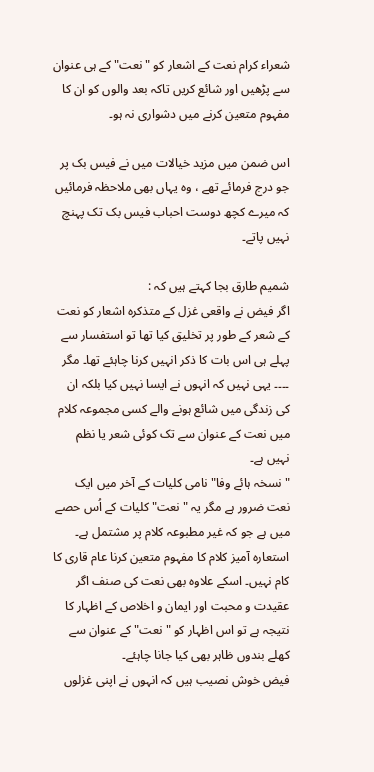شعراء کرام نعت کے اشعار کو "نعت" کے ہی عنوان سے پڑھیں اور شائع کریں تاکہ بعد والوں کو ان کا مفہوم متعین کرنے میں دشواری نہ ہو۔

اس ضمن میں مزید خیالات میں نے فیس بک پر جو درج فرمائے تھے ، وہ یہاں بھی ملاحظہ فرمائیں کہ میرے کچھ دوست احباب فیس بک تک پہنچ نہیں پاتے۔

شمیم طارق بجا کہتے ہیں کہ :
اگر فیض نے واقعی غزل کے متذکرہ اشعار کو نعت کے شعر کے طور پر تخلیق کیا تھا تو استفسار سے پہلے ہی اس بات کا ذکر انہیں کرنا چاہئے تھا۔ مگر ۔۔۔۔ یہی نہیں کہ انہوں نے ایسا نہیں کیا بلکہ ان کی زندگی میں شائع ہونے والے کسی مجموعہ کلام میں نعت کے عنوان سے تک کوئی شعر یا نظم نہیں ہے۔
"نسخہ ہائے وفا" نامی کلیات کے آخر میں ایک نعت ضرور ہے مگر یہ "نعت" کلیات کے اُس حصے میں ہے جو کہ غیر مطبوعہ کلام پر مشتمل ہے۔
استعارہ آمیز کلام کا مفہوم متعین کرنا عام قاری کا کام نہیں۔ اسکے علاوہ بھی نعت کی صنف اگر عقیدت و محبت اور ایمان و اخلاص کے اظہار کا نتیجہ ہے تو اس اظہار کو "نعت" کے عنوان سے کھلے بندوں ظاہر بھی کیا جانا چاہئے۔
فیض خوش نصیب ہیں کہ انہوں نے اپنی غزلوں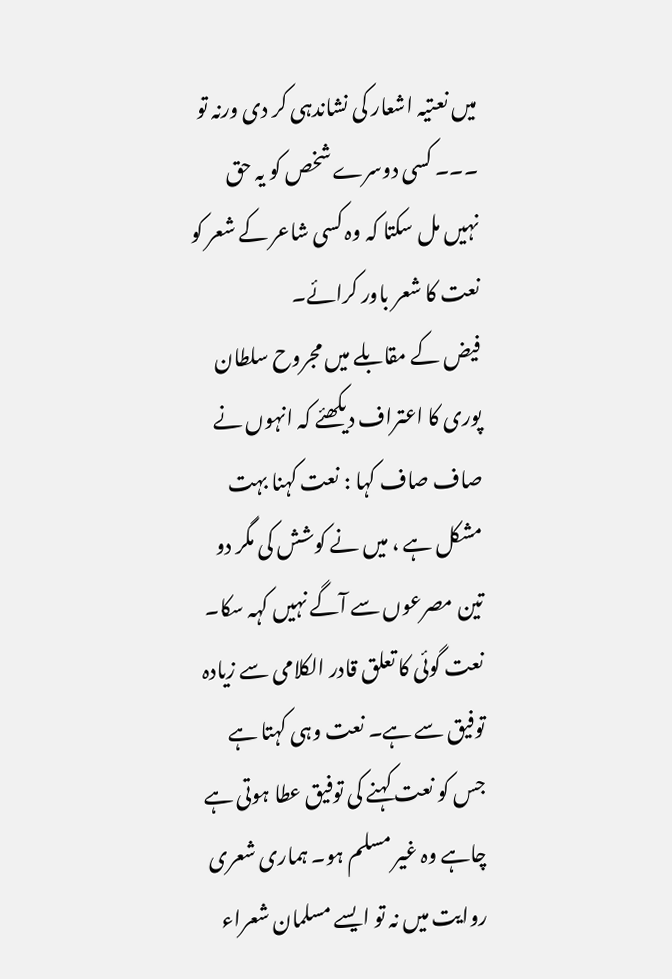میں نعتیہ اشعار کی نشاندہی کر دی ورنہ تو ۔۔۔ کسی دوسرے شخص کو یہ حق نہیں مل سکتا کہ وہ کسی شاعر کے شعر کو نعت کا شعر باور کرائے۔
فیض کے مقابلے میں مجروح سلطان پوری کا اعتراف دیکھئے کہ انہوں نے صاف صاف کہا : نعت کہنا بہت مشکل ہے ، میں نے کوشش کی مگر دو تین مصرعوں سے آگے نہیں کہہ سکا۔
نعت گوئی کا تعلق قادر الکلامی سے زیادہ توفیق سے ہے۔ نعت وہی کہتا ہے جس کو نعت کہنے کی توفیق عطا ہوتی ہے چاہے وہ غیر مسلم ہو۔ ہماری شعری روایت میں نہ تو ایسے مسلمان شعراء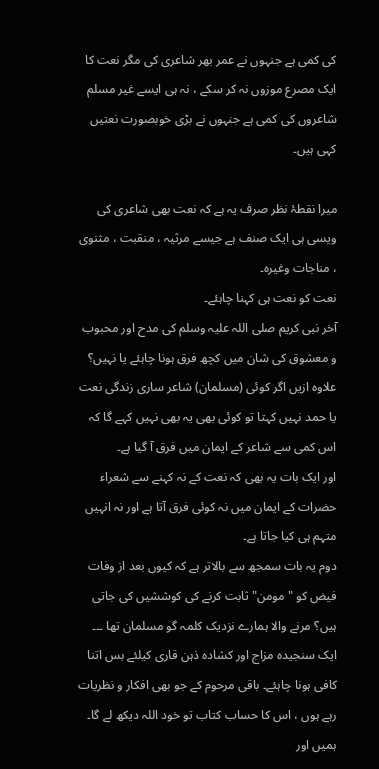کی کمی ہے جنہوں نے عمر بھر شاعری کی مگر نعت کا ایک مصرع موزوں نہ کر سکے ، نہ ہی ایسے غیر مسلم شاعروں کی کمی ہے جنہوں نے بڑی خوبصورت نعتیں کہی ہیں۔

میرا نقطۂ نظر صرف یہ ہے کہ نعت بھی شاعری کی ویسی ہی ایک صنف ہے جیسے مرثیہ ، منقبت ، مثنوی ، مناجات وغیرہ۔
نعت کو نعت ہی کہنا چاہئے۔
آخر نبی کریم صلی اللہ علیہ وسلم کی مدح اور محبوب و معشوق کی شان میں کچھ فرق ہونا چاہئے یا نہیں؟
علاوہ ازیں اگر کوئی (مسلمان) شاعر ساری زندگی نعت یا حمد نہیں کہتا تو کوئی بھی یہ بھی نہیں کہے گا کہ اس کمی سے شاعر کے ایمان میں فرق آ گیا ہے۔
اور ایک بات یہ بھی کہ نعت کے نہ کہنے سے شعراء حضرات کے ایمان میں نہ کوئی فرق آتا ہے اور نہ انہیں متہم ہی کیا جاتا ہے۔
دوم یہ بات سمجھ سے بالاتر ہے کہ کیوں بعد از وفات فیض کو "مومن" ثابت کرنے کی کوششیں کی جاتی ہیں؟ مرنے والا ہمارے نزدیک کلمہ گو مسلمان تھا ۔۔۔ ایک سنجیدہ مزاج اور کشادہ ذہن قاری کیلئے بس اتنا کافی ہونا چاہئے۔ باقی مرحوم کے جو بھی افکار و نظریات رہے ہوں ، اس کا حساب کتاب تو خود اللہ دیکھ لے گا۔
ہمیں اور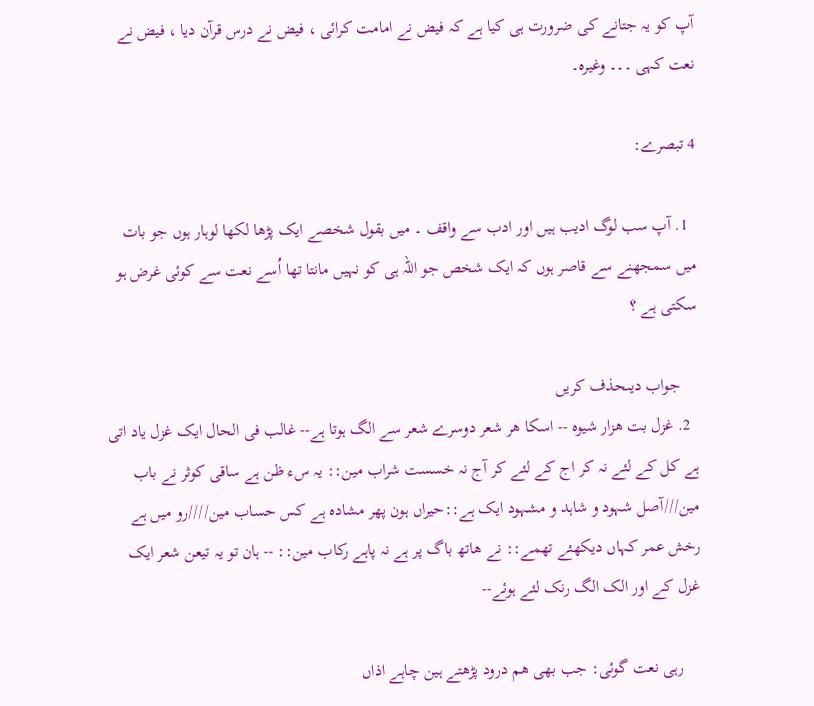آپ کو یہ جتانے کی ضرورت ہی کیا ہے کہ فیض نے امامت کرائی ، فیض نے درس قرآن دیا ، فیض نے نعت کہی ۔۔۔ وغیرہ۔

4 تبصرے:

  1. آپ سب لوگ اديب ہيں اور ادب سے واقف ۔ ميں بقول شخصے ايک پڑھا لکھا لوہار ہوں جو بات ميں سمجھنے سے قاصر ہوں کہ ايک شخص جو اللہ ہی کو نہيں مانتا تھا اُسے نعت سے کوئی غرض ہو سکتی ہے ؟

    جواب دیںحذف کریں
  2. غزل بت ھزار شیوہ -- اسکا ھر شعر دوسرے شعر سے الگ ہوتا ہے-- غالب فی الحال ایک غزل یاد اتی ہے کل کے لئے نہ کر اج کے لئے کر آج نہ خسست شراب مین:: یہ سء ظن ہے ساقی کوثر نے باب مین///آصل شہود و شاہد و مشہود ایک ہے::حیراں ہون پھر مشادہ ہے کس حساب مین////رو میں ہے رخش عمر کہاں دیکھئے تھمے:: نے ھاتھ باگ پر ہے نہ پاہے رکاب مین:: -- ہان تو یہ تیعن شعر ایک غزل کے اور الک الگ رنک لئے ہوئے--

    رہی نعت گوئی: جب بھی ھم درود پڑھتے ہین چاہے اذاں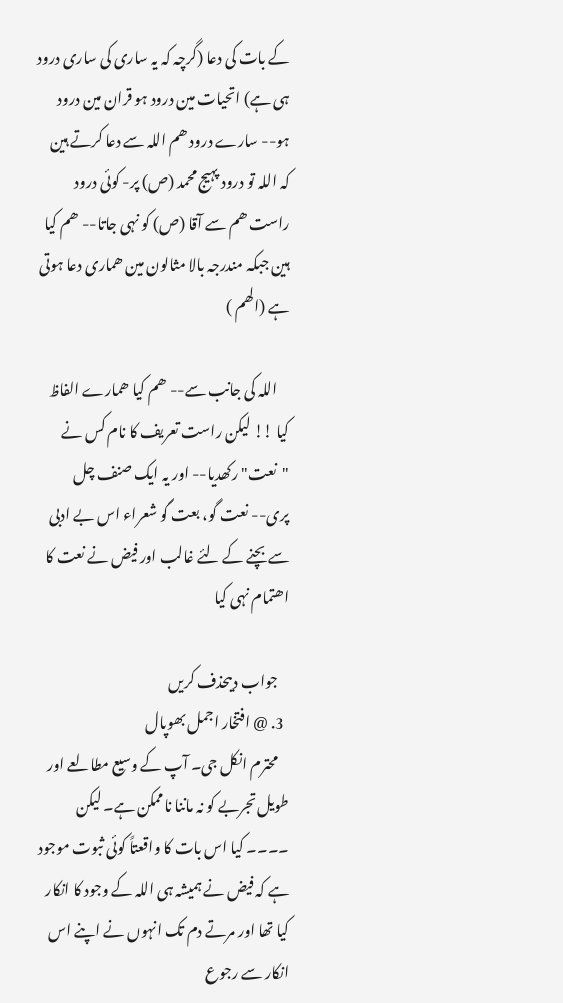کے بات کی دعا (گرچہ کہ یہ ساری کی ساری درود ہی ہے) اتحیات مین درود ہو قران مین درود ہو-- سارے درود ھم اللہ سے دعا کرتے ہین کہ اللہ تو درود پہیج محمد (ص) پر- کوئی درود راست ھم سے آقا (ص) کو نہی جاتا-- ھم کیا ہین جبکہ مندرجہ بالا مثالون مین ھماری دعا ہوتی ہے (الھم )

    اللہ کی جانب سے-- ھم کیا ھمارے الفاظ کیا !! لیکن راست تعریف کا نام کس نے "نعت" رکھدیا-- اور یہ ایک صنف چل پری-- نعت گو، بعت گو شعراء اس بے ادبی سے بچنے کے لئے غالب اور فیض نے نعت کا اھتمام نہی کیا

    جواب دیںحذف کریں
  3. @ افتخار اجمل بھوپال
    محترم انکل جی۔ آپ کے وسیع مطالعے اور طویل تجربے کو نہ ماننا ناممکن ہے۔ لیکن ۔۔۔۔ کیا اس بات کا واقعتاً کوئی ثبوت موجود ہے کہ فیض نے ہمیشہ ہی اللہ کے وجود کا انکار کیا تھا اور مرتے دم تک انہوں نے اپنے اس انکار سے رجوع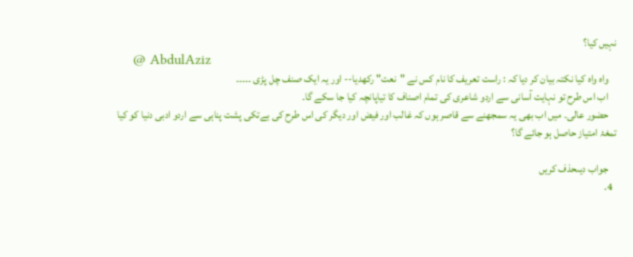نہیں کیا؟
    @ AbdulAziz
    واہ واہ کیا نکتہ بیان کر دیا کہ : راست تعریف کا نام کس نے "نعت" رکھدیا-- اور یہ ایک صنف چل پڑی ۔۔۔۔۔
    اب اس طرح تو نہایت آسانی سے اردو شاعری کی تمام اصناف کا تیاپانچہ کیا جا سکے گا۔
    حضور عالی۔ میں اب بھی یہ سمجھنے سے قاصر ہوں کہ غالب اور فیض اور دیگر کی اس طرح کی بےتکی پشت پناہی سے اردو ادبی دنیا کو کیا تمغۂ امتیاز حاصل ہو جائے گا؟

    جواب دیںحذف کریں
  4.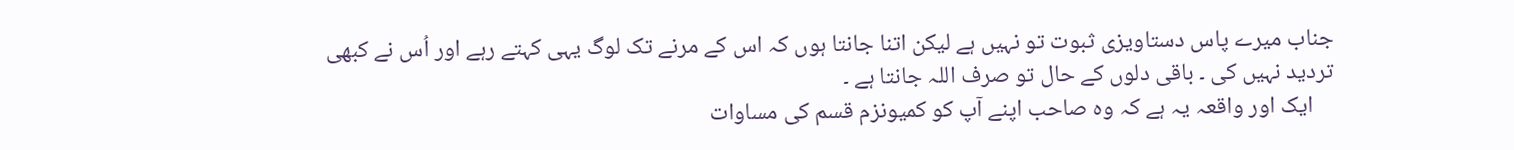جناب ميرے پاس دستاويزی ثبوت تو نہيں ہے ليکن اتنا جانتا ہوں کہ اس کے مرنے تک لوگ يہی کہتے رہے اور اُس نے کبھی ترديد نہيں کی ۔ باقی دلوں کے حال تو صرف اللہ جانتا ہے ۔
    ايک اور واقعہ يہ ہے کہ وہ صاحب اپنے آپ کو کميونزم قسم کی مساوات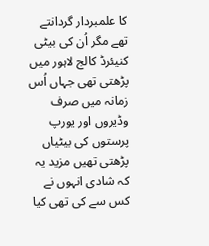کا علمبردار گردانتے تھے مگر اُن کی بيٹی کنيئرڈ کالج لاہور ميں پڑھتی تھی جہاں اُس زمانہ ميں صرف وڈيروں اور يورپ پرستوں کی بيٹياں پڑھتی تھيں مزيد يہ کہ شادی انہوں نے کس سے کی تھی کيا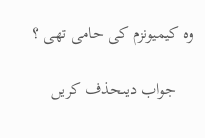وہ کيميونزم کی حامی تھی ؟

    جواب دیںحذف کریں